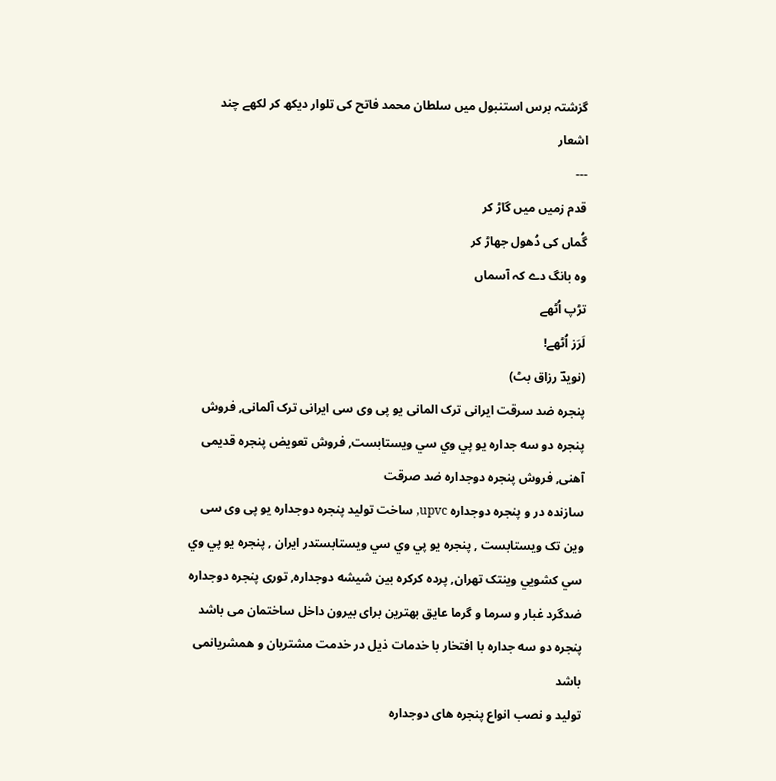گزشتہ برس استنبول میں سلطان محمد فاتح کی تلوار دیکھ کر لکھے چند اشعار
---
قدم زمیں میں گاڑ کر
گُماں کی دُھول جھاڑ کر
وہ بانگ دے کہ آسماں
تڑپ اُٹھے
لَرَز اُٹھے!
(نویدؔ رزاق بٹ)
پنجره ضد سرقت ایرانی ترک المانی یو پی وی سی ایرانی ترک آلمانی, فروش پنجره دو سه جداره يو پي وي سي ويستابست, فروش تعویض پنجره قدیمی آهنی, فروش پنجره دوجداره ضد صرقت
سازنده در و پنجره دوجداره upvc, ساخت تولید پنجره دوجداره یو پی وی سی وين تک ویستابست , پنجره يو پي وي سي ويستابستدر ایران , پنجره يو پي وي سي کشويي وينتک تهران, پرده کرکره بين شيشه دوجداره, توری پنجره دوجداره ضدگرد غبار و سرما و گرما عایق بهترین برای بیرون داخل ساختمان می باشد
پنجره دو سه جداره با افتخار با خدمات ذیل در خدمت مشتریان و همشریانمی باشد
تولید و نصب انواع پنجره های دوجداره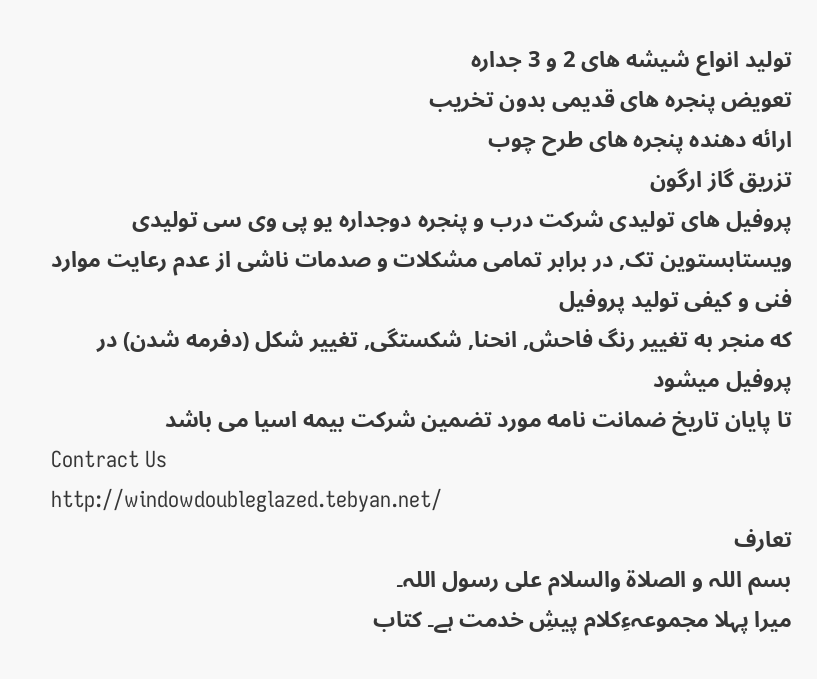تولید انواع شیشه های 2 و 3 جداره
تعویض پنجره های قدیمی بدون تخریب
ارائه دهنده پنجره های طرح چوب
تزریق گاز ارگون
پروفیل های تولیدی شرکت درب و پنجره دوجداره یو پی وی سی تولیدی ویستابستوین تک, در برابر تمامی مشکلات و صدمات ناشی از عدم رعایت موارد فنی و کیفی تولید پروفیل
که منجر به تغییر رنگ فاحش, انحنا, شکستگی, تغییر شکل (دفرمه شدن) در پروفیل میشود
تا پایان تاریخ ضمانت نامه مورد تضمین شرکت بیمه اسیا می باشد
Contract Us
http://windowdoubleglazed.tebyan.net/
تعارف
بسم اللہ و الصلاۃ والسلام علی رسول اللہ۔
میرا پہلا مجموعہءِکلام پیشِ خدمت ہے۔ کتاب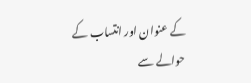کے عنوان اور انتساب کے حوالے سے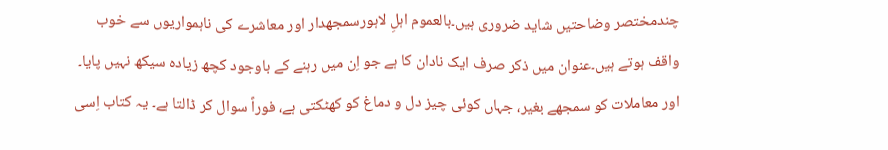چندمختصر وضاحتیں شاید ضروری ہیں۔بالعموم اہلِ لاہورسمجھدار اور معاشرے کی ناہمواریوں سے خوب واقف ہوتے ہیں۔عنوان میں ذکر صرف ایک نادان کا ہے جو اِن میں رہنے کے باوجود کچھ زیادہ سیکھ نہیں پایا۔ اور معاملات کو سمجھے بغیر، جہاں کوئی چیز دل و دماغ کو کھٹکتی ہے، فوراً سوال کر ڈالتا ہے۔ یہ کتاب اِسی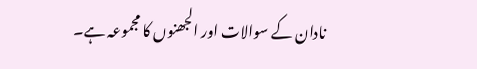نادان کے سوالات اور الجھنوں کا مجموعہ ہے۔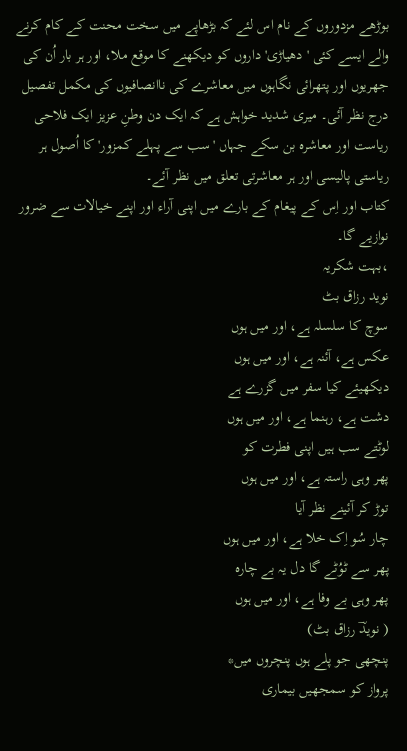بوڑھے مزدوروں کے نام اس لئے کہ بڑھاپے میں سخت محنت کے کام کرنے والے ایسے کئی 'دھیاڑی' داروں کو دیکھنے کا موقع ملا، اور ہر بار اُن کی جھریوں اور پتھرائی نگاہوں میں معاشرے کی ناانصافیوں کی مکمل تفصیل درج نظر آئی۔ میری شدید خواہش ہے کہ ایک دن وطنِ عزیز ایک فلاحی ریاست اور معاشرہ بن سکے جہاں 'سب سے پہلے کمزور' کا اُصول ہر ریاستی پالیسی اور ہر معاشرتی تعلق میں نظر آئے۔
کتاب اور اِس کے پیغام کے بارے میں اپنی آراء اور اپنے خیالات سے ضرور نوازیے گا۔
،بہت شکریہ
نوید رزاق بٹ
سوچ کا سلسلہ ہے، اور میں ہوں
عکس ہے، آئنہ ہے، اور میں ہوں
دیکھیئے کیا سفر میں گزرے ہے
دشت ہے، رہنما ہے، اور میں ہوں
لوٹتے سب ہیں اپنی فطرت کو
پھر وہی راستہ ہے، اور میں ہوں
توڑ کر آئینے نظر آیا
چار سُو اِک خلا ہے، اور میں ہوں
پھر سے ٹوُٹے گا دل یہ بے چارہ
پھر وہی بے وفا ہے، اور میں ہوں
( نویدؔ رزاق بٹ)
پنچھی جو پلے ہوں پنچروں میں*
پرواز کو سمجھیں بیماری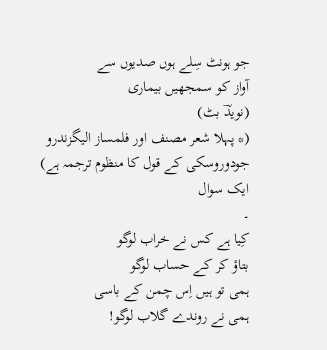جو ہونٹ سِلے ہوں صدیوں سے
آواز کو سمجھیں بیماری
(نویدؔ بٹ)
(* پہلا شعر مصنف اور فلمساز الیگزندرو جودوروسکی کے قول کا منظوم ترجمہ ہے)
ایک سوال
۔
کِیا ہے کس نے خراب لوگو
بتاؤ کر کے حساب لوگو
ہمی تو ہیں اِس چمن کے باسی
ہمی نے روندے گلاب لوگو!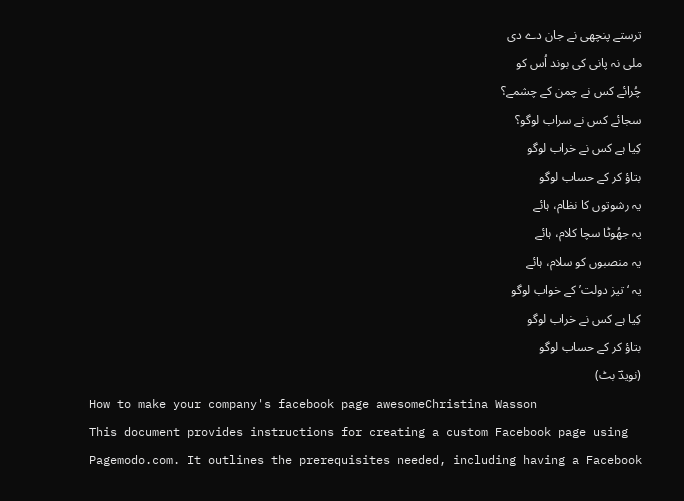ترستے پنچھی نے جان دے دی
ملی نہ پانی کی بوند اُس کو
چُرائے کس نے چمن کے چشمے؟
سجائے کس نے سراب لوگو؟
کِیا ہے کس نے خراب لوگو
بتاؤ کر کے حساب لوگو
یہ رشوتوں کا نظام، ہائے
یہ جھُوٹا سچا کلام، ہائے
یہ منصبوں کو سلام، ہائے
یہ ‘تیز دولت’ کے خواب لوگو
کِیا ہے کس نے خراب لوگو
بتاؤ کر کے حساب لوگو
(نویدؔ بٹ)
How to make your company's facebook page awesomeChristina Wasson
This document provides instructions for creating a custom Facebook page using Pagemodo.com. It outlines the prerequisites needed, including having a Facebook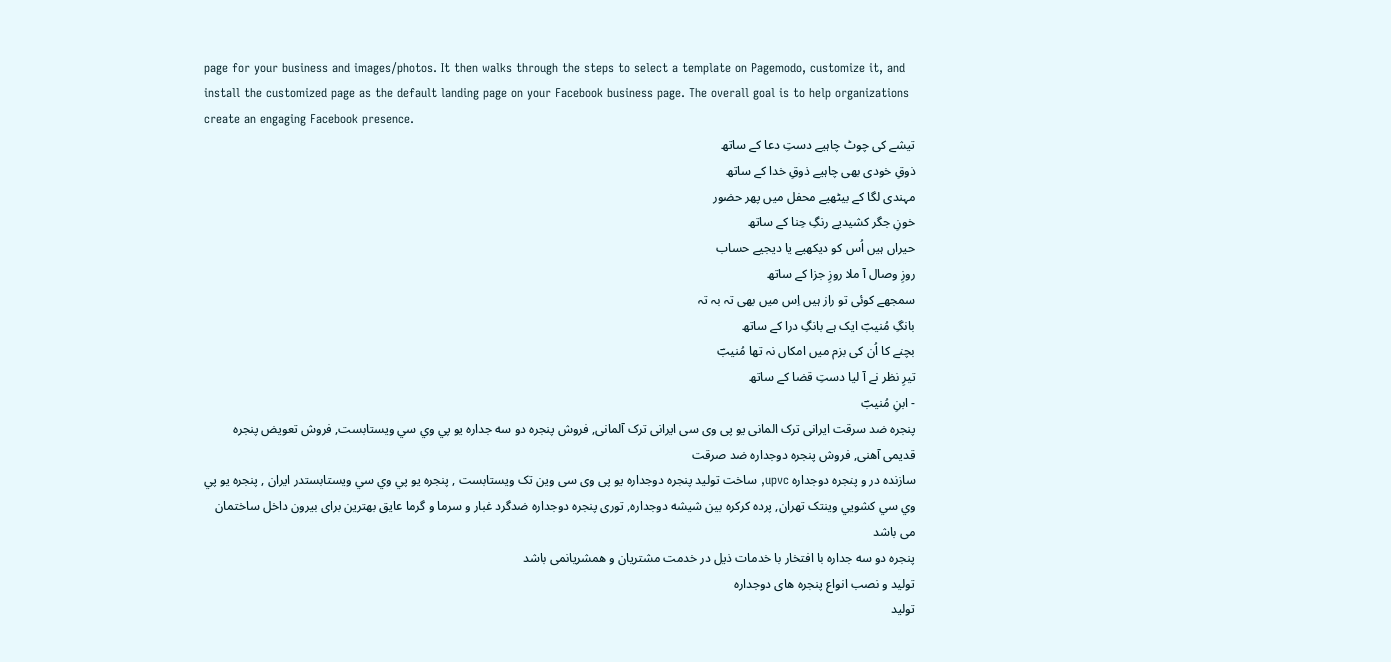page for your business and images/photos. It then walks through the steps to select a template on Pagemodo, customize it, and install the customized page as the default landing page on your Facebook business page. The overall goal is to help organizations create an engaging Facebook presence.
تیشے کی چوٹ چاہیے دستِ دعا کے ساتھ
ذوقِ خودی بھی چاہیے ذوقِ خدا کے ساتھ
مہندی لگا کے بیٹھیے محفل میں پھر حضور
خونِ جگر کشیدیے رنگِ حِنا کے ساتھ
حیراں ہیں اُس کو دیکھیے یا دیجیے حساب
روزِ وصال آ ملا روزِ جزا کے ساتھ
سمجھے کوئی تو راز ہیں اِس میں بھی تہ بہ تہ
بانگِ مُنیبؔ ایک ہے بانگِ درا کے ساتھ
بچنے کا اُن کی بزم میں امکاں نہ تھا مُنیبؔ
تیرِ نظر نے آ لیا دستِ قضا کے ساتھ
- ابنِ مُنیبؔ
پنجره ضد سرقت ایرانی ترک المانی یو پی وی سی ایرانی ترک آلمانی, فروش پنجره دو سه جداره يو پي وي سي ويستابست, فروش تعویض پنجره قدیمی آهنی, فروش پنجره دوجداره ضد صرقت
سازنده در و پنجره دوجداره upvc, ساخت تولید پنجره دوجداره یو پی وی سی وين تک ویستابست , پنجره يو پي وي سي ويستابستدر ایران , پنجره يو پي وي سي کشويي وينتک تهران, پرده کرکره بين شيشه دوجداره, توری پنجره دوجداره ضدگرد غبار و سرما و گرما عایق بهترین برای بیرون داخل ساختمان می باشد
پنجره دو سه جداره با افتخار با خدمات ذیل در خدمت مشتریان و همشریانمی باشد
تولید و نصب انواع پنجره های دوجداره
تولید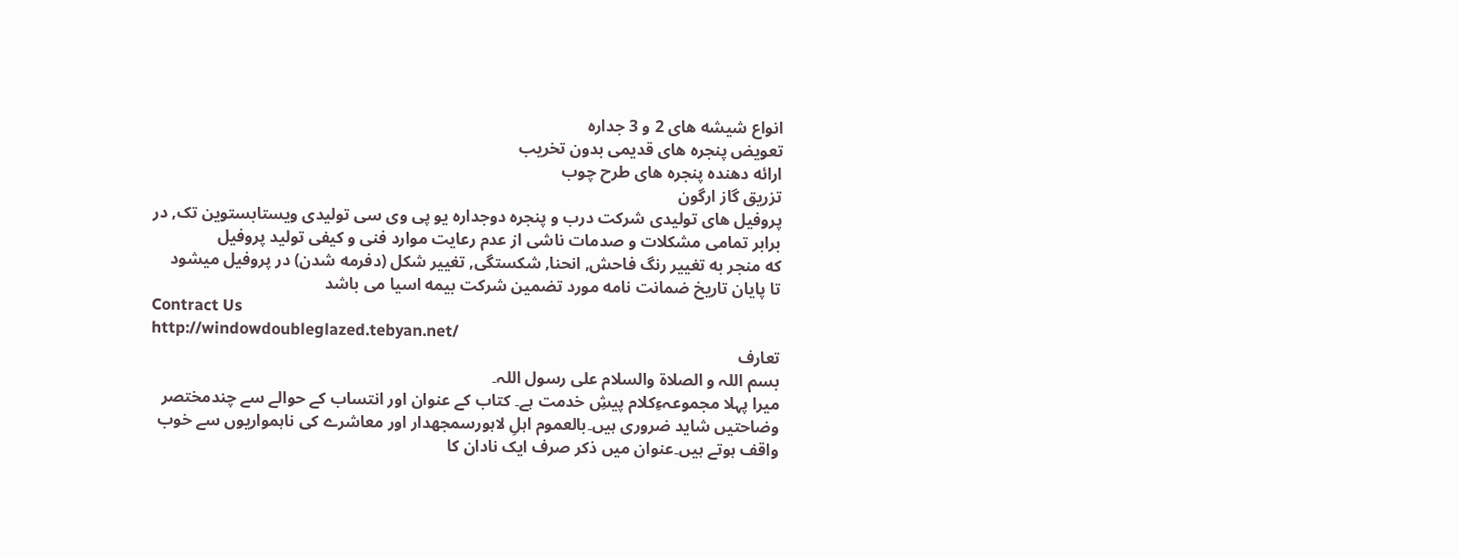انواع شیشه های 2 و 3 جداره
تعویض پنجره های قدیمی بدون تخریب
ارائه دهنده پنجره های طرح چوب
تزریق گاز ارگون
پروفیل های تولیدی شرکت درب و پنجره دوجداره یو پی وی سی تولیدی ویستابستوین تک, در برابر تمامی مشکلات و صدمات ناشی از عدم رعایت موارد فنی و کیفی تولید پروفیل
که منجر به تغییر رنگ فاحش, انحنا, شکستگی, تغییر شکل (دفرمه شدن) در پروفیل میشود
تا پایان تاریخ ضمانت نامه مورد تضمین شرکت بیمه اسیا می باشد
Contract Us
http://windowdoubleglazed.tebyan.net/
تعارف
بسم اللہ و الصلاۃ والسلام علی رسول اللہ۔
میرا پہلا مجموعہءِکلام پیشِ خدمت ہے۔ کتاب کے عنوان اور انتساب کے حوالے سے چندمختصر وضاحتیں شاید ضروری ہیں۔بالعموم اہلِ لاہورسمجھدار اور معاشرے کی ناہمواریوں سے خوب واقف ہوتے ہیں۔عنوان میں ذکر صرف ایک نادان کا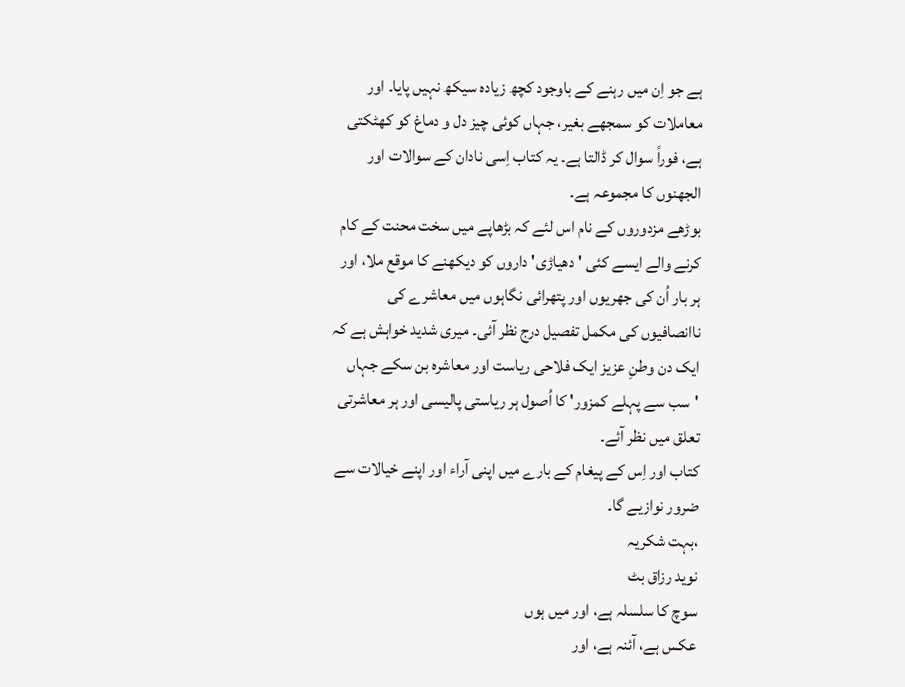ہے جو اِن میں رہنے کے باوجود کچھ زیادہ سیکھ نہیں پایا۔ اور معاملات کو سمجھے بغیر، جہاں کوئی چیز دل و دماغ کو کھٹکتی ہے، فوراً سوال کر ڈالتا ہے۔ یہ کتاب اِسی نادان کے سوالات اور الجھنوں کا مجموعہ ہے۔
بوڑھے مزدوروں کے نام اس لئے کہ بڑھاپے میں سخت محنت کے کام کرنے والے ایسے کئی 'دھیاڑی' داروں کو دیکھنے کا موقع ملا، اور ہر بار اُن کی جھریوں اور پتھرائی نگاہوں میں معاشرے کی ناانصافیوں کی مکمل تفصیل درج نظر آئی۔ میری شدید خواہش ہے کہ ایک دن وطنِ عزیز ایک فلاحی ریاست اور معاشرہ بن سکے جہاں 'سب سے پہلے کمزور' کا اُصول ہر ریاستی پالیسی اور ہر معاشرتی تعلق میں نظر آئے۔
کتاب اور اِس کے پیغام کے بارے میں اپنی آراء اور اپنے خیالات سے ضرور نوازیے گا۔
،بہت شکریہ
نوید رزاق بٹ
سوچ کا سلسلہ ہے، اور میں ہوں
عکس ہے، آئنہ ہے، اور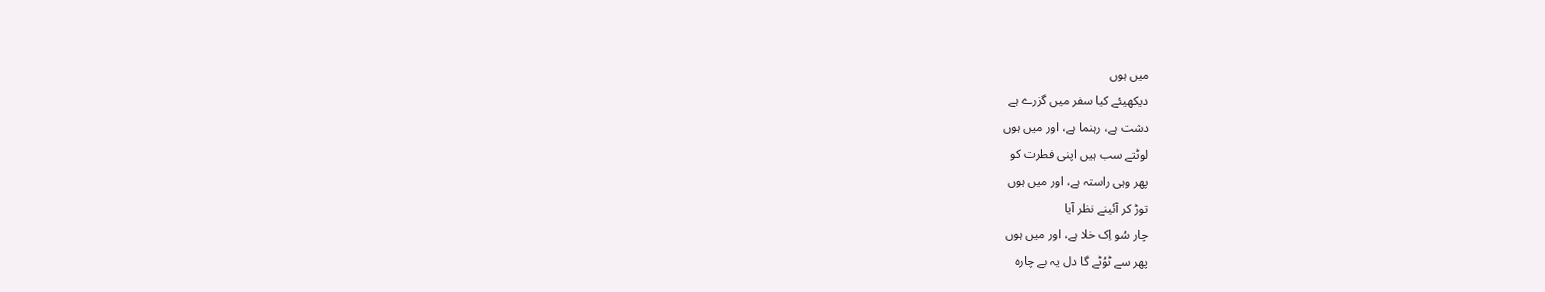میں ہوں
دیکھیئے کیا سفر میں گزرے ہے
دشت ہے، رہنما ہے، اور میں ہوں
لوٹتے سب ہیں اپنی فطرت کو
پھر وہی راستہ ہے، اور میں ہوں
توڑ کر آئینے نظر آیا
چار سُو اِک خلا ہے، اور میں ہوں
پھر سے ٹوُٹے گا دل یہ بے چارہ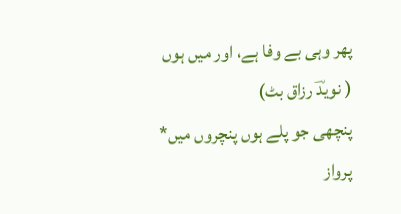پھر وہی بے وفا ہے، اور میں ہوں
( نویدؔ رزاق بٹ)
پنچھی جو پلے ہوں پنچروں میں*
پرواز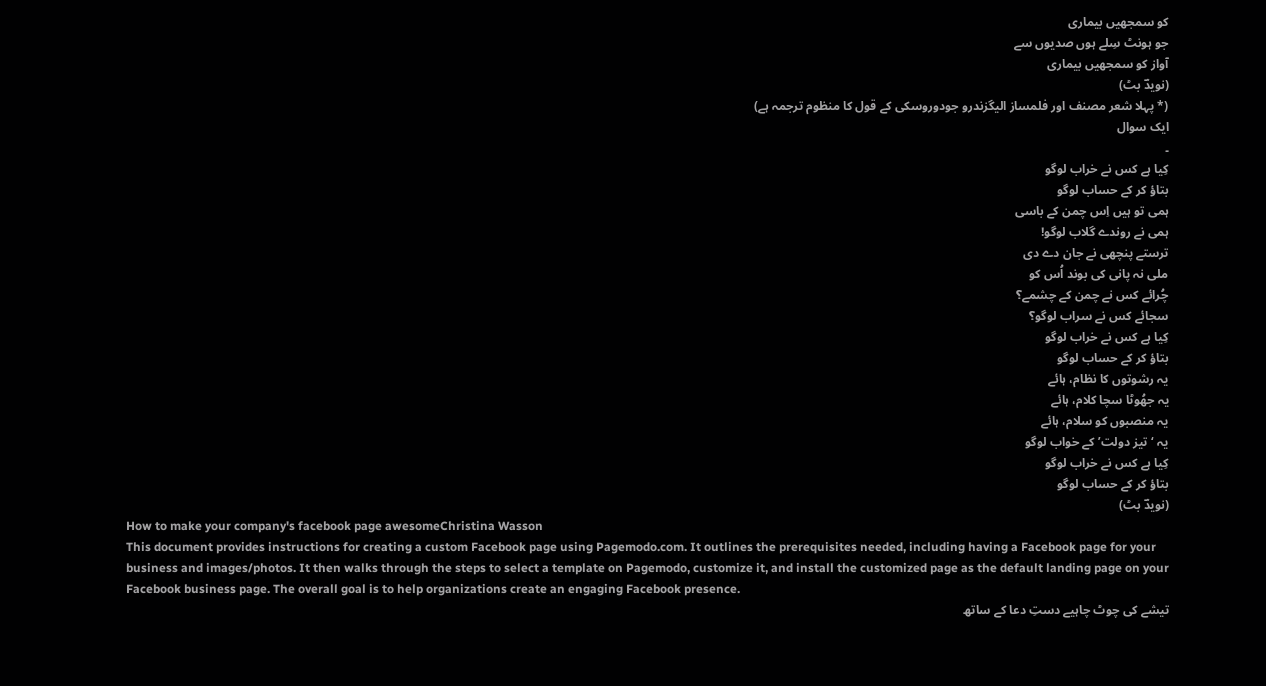کو سمجھیں بیماری
جو ہونٹ سِلے ہوں صدیوں سے
آواز کو سمجھیں بیماری
(نویدؔ بٹ)
(* پہلا شعر مصنف اور فلمساز الیگزندرو جودوروسکی کے قول کا منظوم ترجمہ ہے)
ایک سوال
۔
کِیا ہے کس نے خراب لوگو
بتاؤ کر کے حساب لوگو
ہمی تو ہیں اِس چمن کے باسی
ہمی نے روندے گلاب لوگو!
ترستے پنچھی نے جان دے دی
ملی نہ پانی کی بوند اُس کو
چُرائے کس نے چمن کے چشمے؟
سجائے کس نے سراب لوگو؟
کِیا ہے کس نے خراب لوگو
بتاؤ کر کے حساب لوگو
یہ رشوتوں کا نظام، ہائے
یہ جھُوٹا سچا کلام، ہائے
یہ منصبوں کو سلام، ہائے
یہ ‘تیز دولت’ کے خواب لوگو
کِیا ہے کس نے خراب لوگو
بتاؤ کر کے حساب لوگو
(نویدؔ بٹ)
How to make your company's facebook page awesomeChristina Wasson
This document provides instructions for creating a custom Facebook page using Pagemodo.com. It outlines the prerequisites needed, including having a Facebook page for your business and images/photos. It then walks through the steps to select a template on Pagemodo, customize it, and install the customized page as the default landing page on your Facebook business page. The overall goal is to help organizations create an engaging Facebook presence.
تیشے کی چوٹ چاہیے دستِ دعا کے ساتھ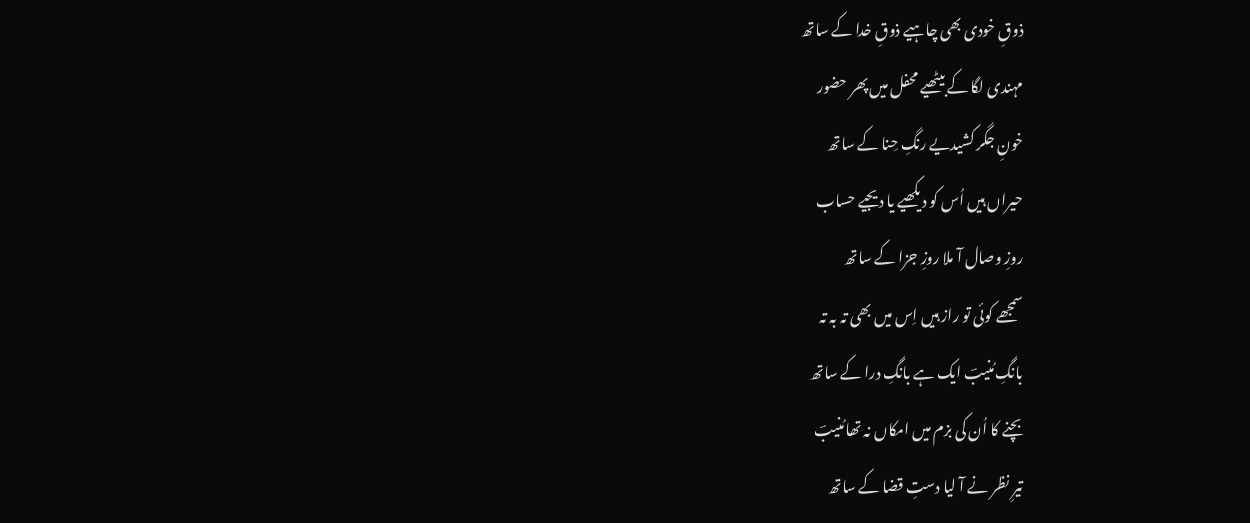ذوقِ خودی بھی چاہیے ذوقِ خدا کے ساتھ
مہندی لگا کے بیٹھیے محفل میں پھر حضور
خونِ جگر کشیدیے رنگِ حِنا کے ساتھ
حیراں ہیں اُس کو دیکھیے یا دیجیے حساب
روزِ وصال آ ملا روزِ جزا کے ساتھ
سمجھے کوئی تو راز ہیں اِس میں بھی تہ بہ تہ
بانگِ مُنیبؔ ایک ہے بانگِ درا کے ساتھ
بچنے کا اُن کی بزم میں امکاں نہ تھا مُنیبؔ
تیرِ نظر نے آ لیا دستِ قضا کے ساتھ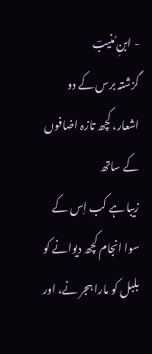- ابنِ مُنیبؔ
گزشتہ برس کے دو اشعار، کچھ تازہ اضافوں کے ساتھ
زیبا ہے کب اِس کے سوا انجام کچھ دیوانے کو
بلبل کو مارا ہجر نے، اور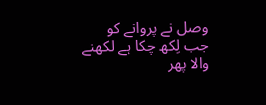وصل نے پروانے کو
جب لِکھ چکا ہے لکھنے والا پھر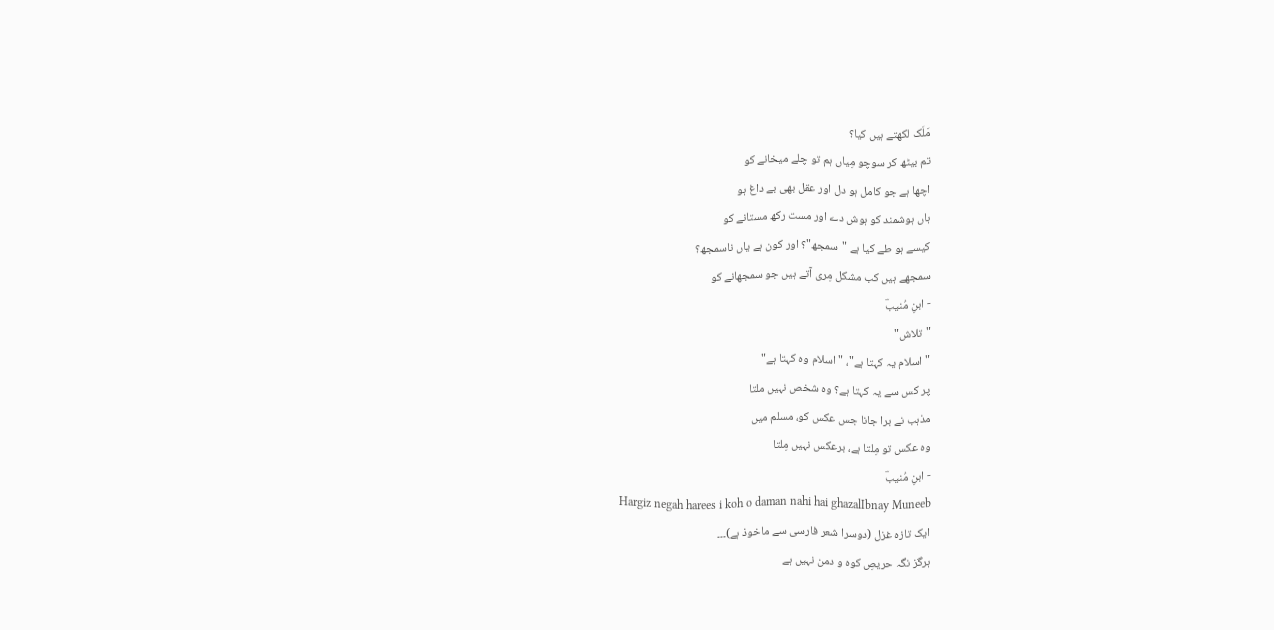مَلَک لکھتے ہیں کیا؟
تم بیٹھ کر سوچو مِیاں ہم تو چلے میخانے کو
اچھا ہے جو کامل ہو دل اور عقل بھی بے داغ ہو
ہاں ہوشمند کو ہوش دے اور مست رکھ مستانے کو
کیسے ہو طے کیا ہے "سمجھ"؟ اور کون ہے یاں ناسمجھ؟
سمجھے ہیں کب مشکل مِری آتے ہیں جو سمجھانے کو
- ابنِ مُنیبؔ
"تلاش"
"اسلام یہ کہتا ہے"، "اسلام وہ کہتا ہے"
پر کس سے یہ کہتا ہے؟ وہ شخص نہیں ملتا
مذہب نے برا جانا جس عکس کو، مسلم میں
وہ عکس تو مِلتا ہے، برعکس نہیں مِلتا
- ابنِ مُنیبؔ
Hargiz negah harees i koh o daman nahi hai ghazalIbnay Muneeb
ایک تازہ غزل (دوسرا شعر فارسی سے ماخوذ ہے)۔۔۔
ہرگز نگہ حریصِ کوہ و دمن نہیں ہے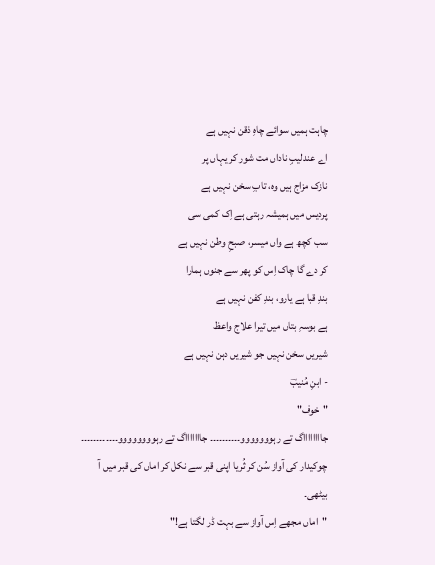چاہت ہمیں سوائے چاہِ ذقن نہیں ہے
اے عندلیبِ ناداں مت شور کر یہاں پر
نازک مزاج ہیں وہ، تابِ سخن نہیں ہے
پردیس میں ہمیشہ رہتی ہے اِک کمی سی
سب کچھ ہے واں میسر، صبحِ وطن نہیں ہے
کر دے گا چاک اِس کو پھر سے جنوں ہمارا
بندِ قبا ہے یارو، بندِ کفن نہیں ہے
ہے بوسہِ بتاں میں تیرا علاج واعظ
شیریں سخن نہیں جو شیریں دہن نہیں ہے
- ابنِ مُنیبؔ
"خوف"
جااااااااگ تے رہووووووو۔۔۔۔۔۔۔۔۔۔ جاااااااگ تے رہوووووووو۔۔۔۔۔۔۔۔۔۔۔۔
چوکیدار کی آواز سُن کر ثُریا اپنی قبر سے نکل کر اماں کی قبر میں آ بیٹھی۔
"اماں مجھے اِس آواز سے بہت ڈر لگتا ہے!"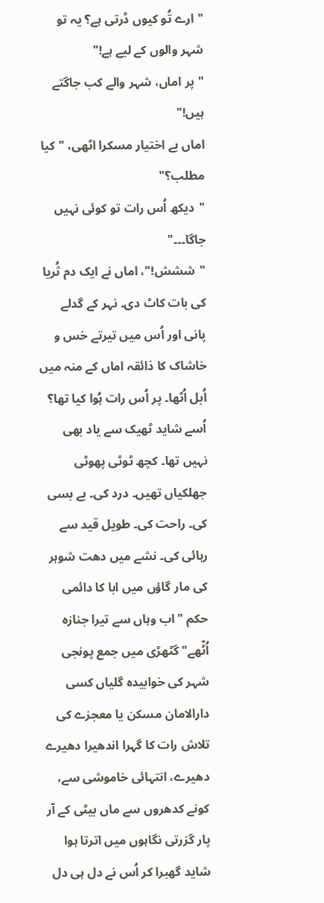"ارے تُو کیوں ڈرتی ہے؟ یہ تو شہر والوں کے لیے ہے!"
"پر اماں، شہر والے کب جاگتے ہیں!"
اماں بے اختیار مسکرا اٹھی، "کیا مطلب؟"
"دیکھ اُس رات تو کوئی نہیں جاگا۔۔۔"
"ششش!"، اماں نے ایک دم ثُریا کی بات کاٹ دی۔ نہر کے گدلے پانی اور اُس میں تیرتے خس و خاشاک کا ذائقہ اماں کے منہ میں اُبل اُٹھا۔ پر اُس رات ہُوا کیا تھا؟ اُسے شاید ٹھیک سے یاد بھی نہیں تھا۔ کچھ ٹوٹی پھوٹی جھلکیاں تھیں۔ درد کی۔ بے بسی کی۔ راحت کی۔ طویل قید سے رہائی کی۔ نشے میں دھت شوہر کی مار گاؤں میں ابا کا دائمی حکم "اب وہاں سے تیرا جنازہ اُٹّھے" گٹھڑی میں جمع پونجی شہر کی خوابیدہ گلیاں کسی دارالامان مسکن یا معجزے کی تلاش رات کا گہرا اندھیرا دھیرے دھیرے، انتہائی خاموشی سے، کونے کدھروں سے ماں بیٹی کے آر پار گزرتی نگاہوں میں اترتا ہوا شاید گھبرا کر اُس نے دل ہی دل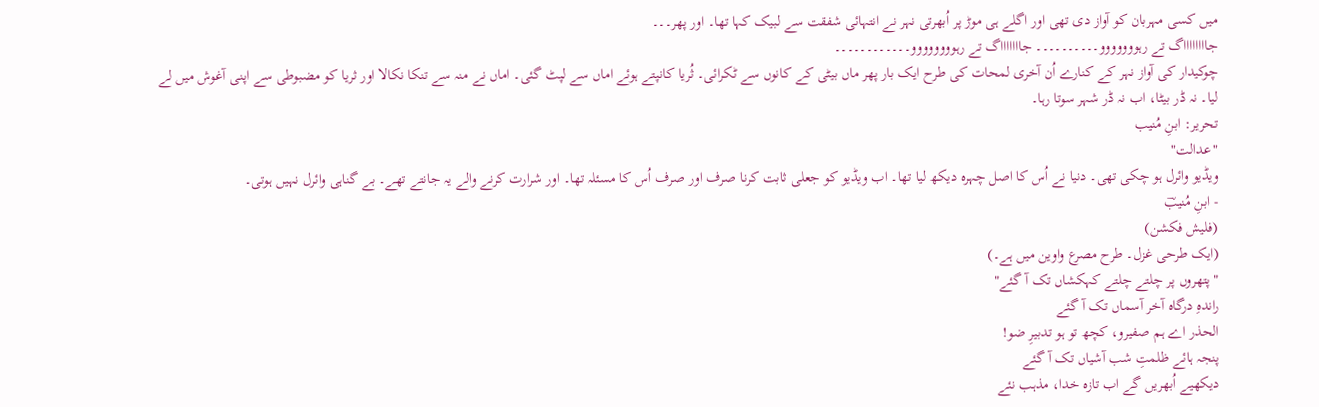میں کسی مہربان کو آواز دی تھی اور اگلے ہی موڑ پر اُبھرتی نہر نے انتہائی شفقت سے لبیک کہا تھا۔ اور پھر۔۔۔
جااااااااگ تے رہووووووو۔۔۔۔۔۔۔۔۔۔ جاااااااگ تے رہوووووووو۔۔۔۔۔۔۔۔۔۔۔۔
چوکیدار کی آواز نہر کے کنارے اُن آخری لمحات کی طرح ایک بار پھر ماں بیٹی کے کانوں سے ٹکرائی۔ ثُریا کانپتے ہوئے اماں سے لپٹ گئی۔ اماں نے منہ سے تنکا نکالا اور ثریا کو مضبوطی سے اپنی آغوش میں لے لیا۔ نہ ڈر بیٹا، اب نہ ڈر شہر سوتا رہا۔
تحریر: ابنِ مُنیب
"عدالت"
ویڈیو وائرل ہو چکی تھی۔ دنیا نے اُس کا اصل چہرہ دیکھ لیا تھا۔ اب ویڈیو کو جعلی ثابت کرنا صرف اور صرف اُس کا مسئلہ تھا۔ اور شرارت کرنے والے یہ جانتے تھے۔ بے گناہی وائرل نہیں ہوتی۔
- ابنِ مُنیبؔ
(فلیش فکشن)
(ایک طرحی غزل۔ طرح مصرع واوین میں ہے۔)
"پتھروں پر چلتے چلتے کہکشاں تک آ گئے"
راندہِ درگاہ آخر آسماں تک آ گئے
الحذر اے ہم صفیرو، کچھ تو ہو تدبیرِ ضو!
پنجہ ہائے ظلمتِ شب آشیاں تک آ گئے
دیکھیے اُبھریں گے اب تازہ خدا، مذہب نئے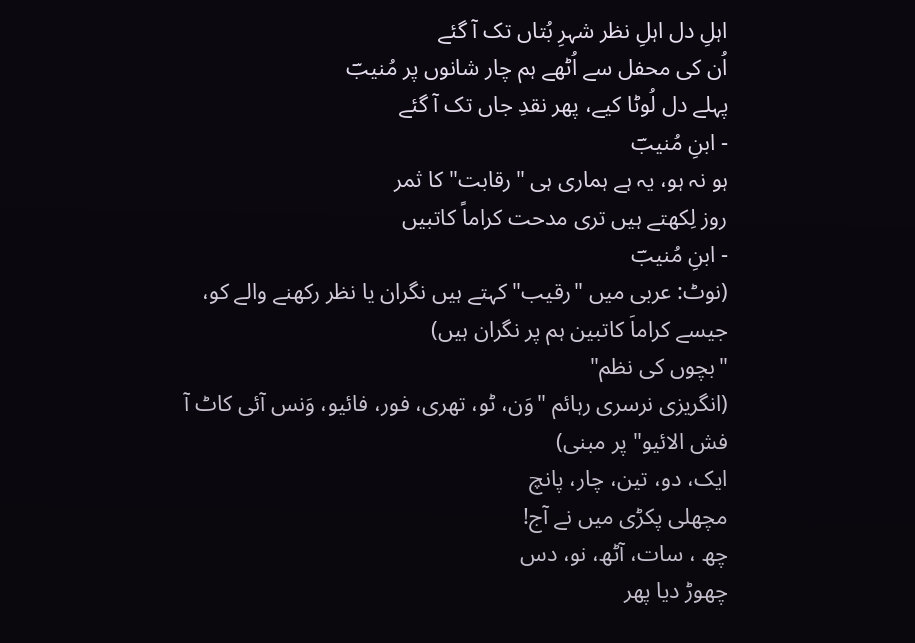اہلِ دل اہلِ نظر شہرِ بُتاں تک آ گئے
اُن کی محفل سے اُٹھے ہم چار شانوں پر مُنیبؔ
پہلے دل لُوٹا کیے، پھر نقدِ جاں تک آ گئے
- ابنِ مُنیبؔ
ہو نہ ہو، یہ ہے ہماری ہی "رقابت" کا ثمر
روز لِکھتے ہیں تری مدحت کراماً کاتبیں
- ابنِ مُنیبؔ
(نوٹ: عربی میں "رقیب" کہتے ہیں نگران یا نظر رکھنے والے کو، جیسے کراماَ کاتبین ہم پر نگران ہیں)
"بچوں کی نظم"
(انگریزی نرسری رہائم "وَن، ٹو، تھری، فور، فائیو، وَنس آئی کاٹ آ فش الائیو" پر مبنی)
ایک، دو، تین، چار، پانچ
مچھلی پکڑی میں نے آج!
چھ ، سات، آٹھ، نو، دس
چھوڑ دیا پھر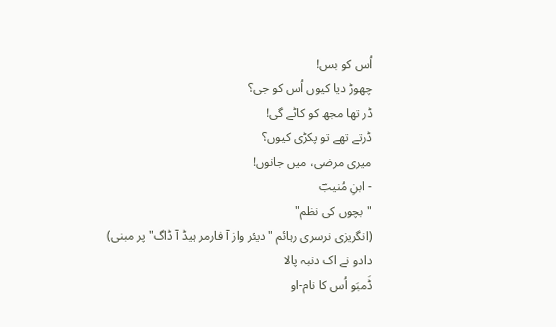اُس کو بس!
چھوڑ دیا کیوں اُس کو جی؟
ڈر تھا مجھ کو کاٹے گی!
ڈرتے تھے تو پکڑی کیوں؟
میری مرضی، میں جانوں!
- ابنِ مُنیبؔ
"بچوں کی نظم"
(انگریزی نرسری رہائم "دیئر واز آ فارمر ہیڈ آ ڈاگ" پر مبنی)
دادو نے اک دنبہ پالا
ڈَمبَو اُس کا نام-او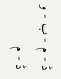ڈ - م - ب - و
ڈ - م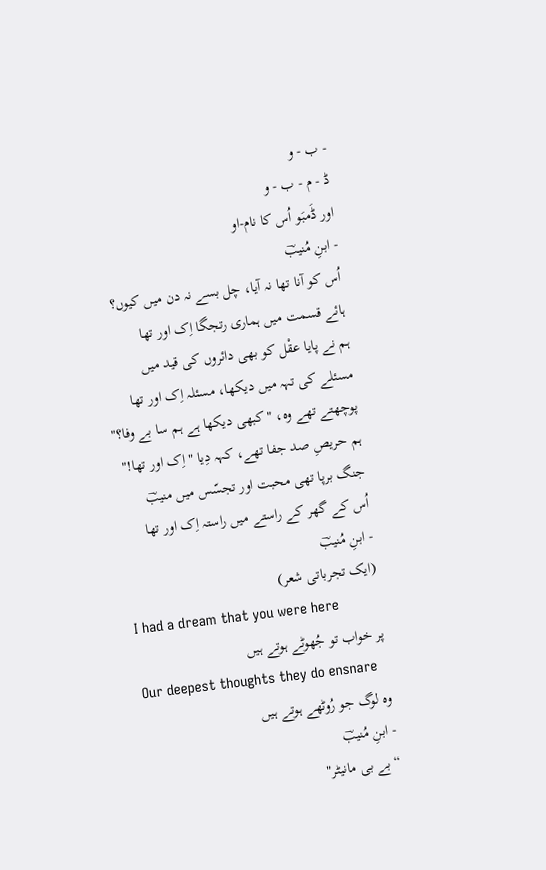- ب - و
ڈ - م - ب - و
اور ڈَمبَو اُس کا نام-او
- ابنِ مُنیبؔ
اُس کو آنا تھا نہ آیا، چل بسے نہ دن میں کیوں؟
ہائے قسمت میں ہماری رتجگا اِک اور تھا
ہم نے پایا عقْل کو بھی دائروں کی قید میں
مسئلے کی تہہ میں دیکھا، مسئلہ اِک اور تھا
پوچھتے تھے وہ، "کبھی دیکھا ہے ہم سا بے وفا؟"
ہم حریصِ صد جفا تھے، کہہ دِیا "اِک اور تھا!"
جنگ برپا تھی محبت اور تجسّس میں منیبؔ
اُس کے گھر کے راستے میں راستہ اِک اور تھا
- ابنِ مُنیبؔ
(ایک تجرباتی شعر)
I had a dream that you were here
پر خواب تو جُھوٹے ہوتے ہیں
Our deepest thoughts they do ensnare
وہ لوگ جو رُوٹھے ہوتے ہیں
- ابنِ مُنیبؔ
“بے بی مانیٹر"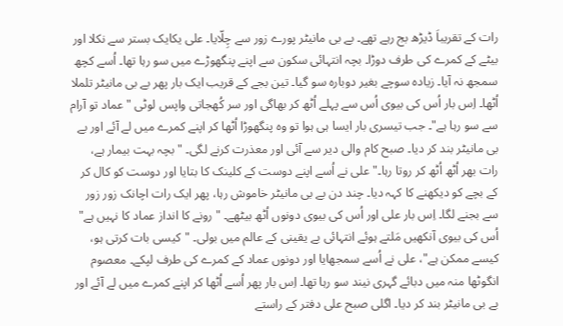رات کے تقریباَ ڈیڑھ بج رہے تھے۔ بے بی مانیٹر پورے زور سے چِلّایا۔ علی یکایک بستر سے نکلا اور بیٹے کے کمرے کی طرف دوڑا۔ بچہ انتہائی سکون سے اپنے پنگھوڑے میں سو رہا تھا۔ اُسے کچھ سمجھ نہ آیا۔ زیادہ سوچے بغیر دوبارہ سو گیا۔ تین بجے کے قریب ایک بار پھر بے بی مانیٹر تلملا اُٹھا۔ اِس بار اُس کی بیوی اُس سے پہلے اُٹھ کر بھاگی اور سر کُھجاتی واپس لوٹی "عماد تو آرام سے سو رہا ہے"۔ جب تیسری بار ایسا ہی ہوا تو وہ پنگھوڑا اُٹھا کر اپنے کمرے میں لے آئے اور بے بی مانیٹر بند کر دیا۔ صبح کام والی دیر سے آئی اور معذرت کرنے لگی۔ "بچہ بہت بیمار ہے، رات بھر اُٹھ اُٹھ کر روتا رہا۔" علی نے اُسے اپنے دوست کے کلینک کا بتایا اور دوست کو کال کر کے بچے کو دیکھنے کا کہہ دیا۔ چند دن بے بی مانیٹر خاموش رہا، پھر ایک رات اچانک زور زور سے بجنے لگا۔ اِس بار علی اور اُس کی بیوی دونوں اُٹھ بیٹھے۔ "رونے کا انداز عماد کا نہیں ہے" اُس کی بیوی آنکھیں مَلتے ہوئے انتہائی بے یقینی کے عالم میں بولی۔ "کیسی بات کرتی ہو، کیسے ممکن ہے"، علی نے اُسے سمجھایا اور دونوں عماد کے کمرے کی طرف لپکے۔ معصوم انگوٹھا منہ میں دبائے گہری نیند سو رہا تھا۔ اِس بار پھر اُسے اُٹھا کر اپنے کمرے میں لے آئے اور بے بی مانیٹر بند کر دیا۔ اگلی صبح علی دفتر کے راستے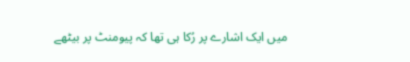میں ایک اشارے پر رُکا ہی تھا کہ پیومنٹ پر بیٹھے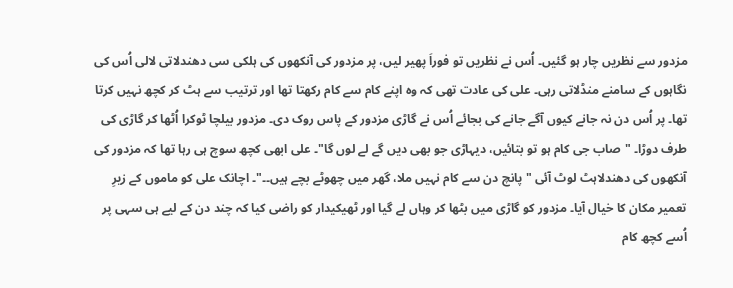مزدور سے نظریں چار ہو گئیں۔ اُس نے نظریں تو فوراَ پھیر لیں، پر مزدور کی آنکھوں کی ہلکی سی دھندلاتی لالی اُس کی نگاہوں کے سامنے منڈلاتی رہی۔ علی کی عادت تھی کہ وہ اپنے کام سے کام رکھتا تھا اور ترتیب سے ہٹ کر کچھ نہیں کرتا تھا۔ پر اُس دن نہ جانے کیوں آگے جانے کی بجائے اُس نے گاڑی مزدور کے پاس روک دی۔ مزدور بیلچا ٹوکرا اُٹھا کر گاڑی کی طرف دوڑا۔ "صاب جی کام ہو تو بتائیں، دیہاڑی جو بھی دیں گے لے لوں گا"۔ علی ابھی کچھ سوچ ہی رہا تھا کہ مزدور کی آنکھوں کی دھندلاہٹ لوٹ آئی "پانچ دن سے کام نہیں ملا، گھر میں چھوٹے بچے ہیں۔۔"۔ اچانک علی کو ماموں کے زیرِ تعمیر مکان کا خیال آیا۔ مزدور کو گاڑی میں بٹھا کر وہاں لے گیا اور ٹھیکیدار کو راضی کیا کہ چند دن کے لیے ہی سہی پر اُسے کچھ کام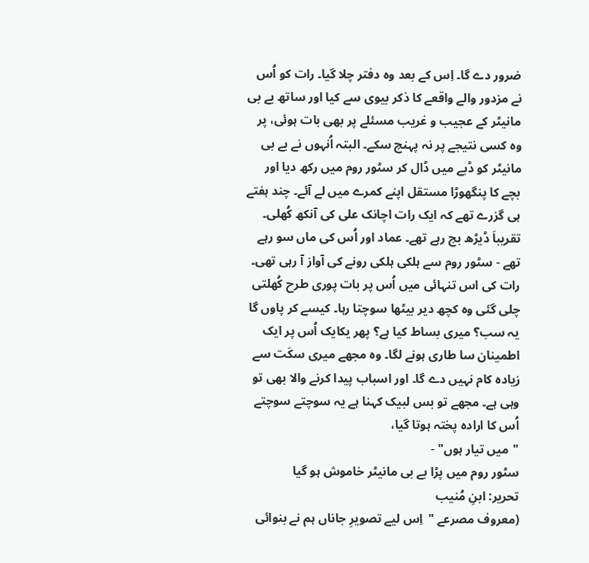ضرور دے گا۔ اِس کے بعد وہ دفتر چلا گیا۔ رات کو اُس نے مزدور والے واقعے کا ذکر بیوی سے کیا اور ساتھ بے بی مانیٹر کے عجیب و غریب مسئلے پر بھی بات ہوئی، پر وہ کسی نتیجے پر نہ پہنچ سکے۔ البتہ اُنہوں نے بے بی مانیٹر کو ڈبے میں ڈال کر سٹور روم میں رکھ دیا اور بچے کا پنگھوڑا مستقل اپنے کمرے میں لے آئے۔ چند ہفتے ہی گزرے تھے کہ ایک رات اچانک علی کی آنکھ کُھلی۔ تقریباَ ڈیڑھ بج رہے تھے۔ عماد اور اُس کی ماں سو رہے تھے - سٹور روم سے ہلکی ہلکی رونے کی آواز آ رہی تھی۔ رات کی اس تنہائی میں اُس پر بات پوری طرح کُھلتی چلی گئی وہ کچھ دیر بیٹھا سوچتا رہا۔ کیسے کر پاوں گا یہ سب؟ میری بساط کیا ہے؟ پھر یکایک اُس پر ایک اطمینان سا طاری ہونے لگا۔ وہ مجھے میری سکَت سے زیادہ کام نہیں دے گا۔ اور اسباب پیدا کرنے والا بھی تو وہی ہے۔ مجھے تو بس لبیک کہنا ہے یہ سوچتے سوچتے اُس کا ارادہ پختہ ہوتا گیا،
"میں تیار ہوں" -
سٹور روم میں پڑا بے بی مانیٹر خاموش ہو گیا
تحریر: ابنِ مُنیب
(معروف مصرعے "اِس لیے تصویرِ جاناں ہم نے بنوائی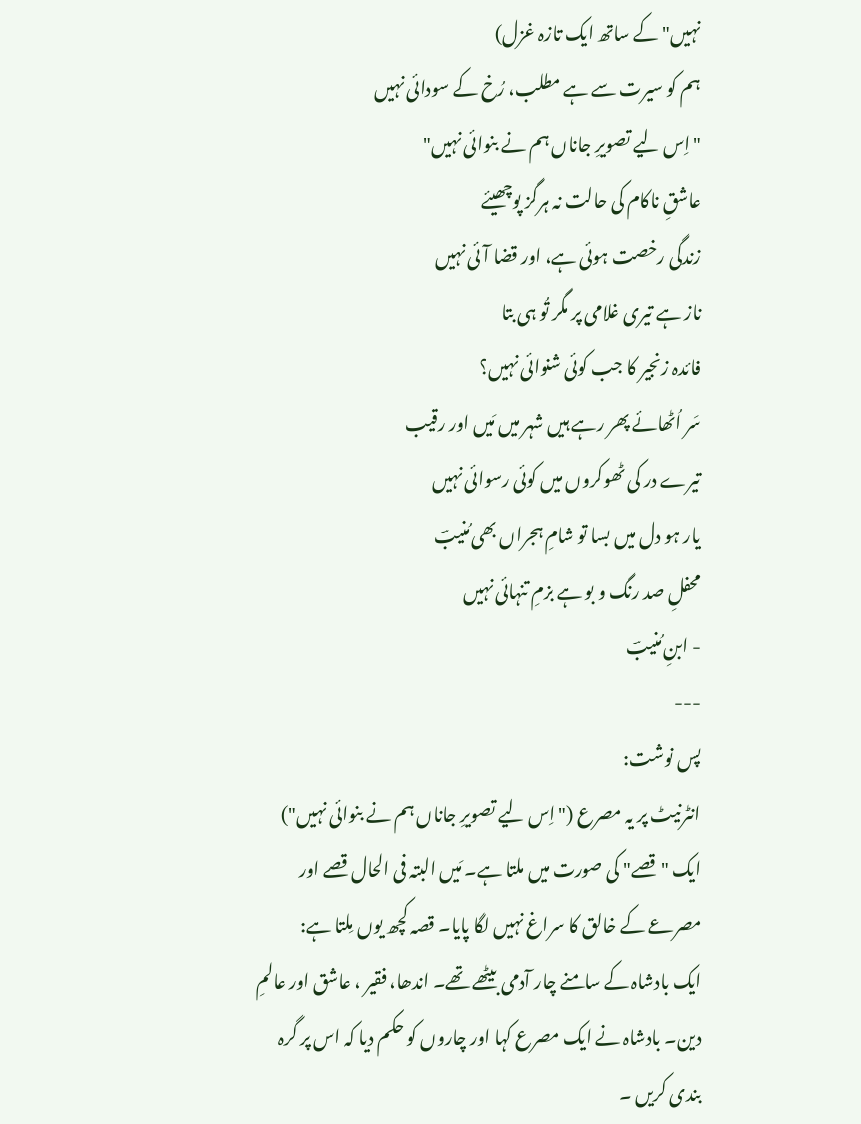نہیں" کے ساتھ ایک تازہ غزل)
ہم کو سیرت سے ہے مطلب، رُخ کے سودائی نہیں
"اِس لیے تصویرِ جاناں ہم نے بنوائی نہیں"
عاشقِ ناکام کی حالت نہ ہرگز پوچھیئے
زندگی رخصت ہوئی ہے، اور قضا آئی نہیں
ناز ہے تیری غلامی پر مگر تُو ہی بتا
فائدہ زنجیر کا جب کوئی شنوائی نہیں؟
سَر اُٹھائے پھر رہے ہیں شہر میں مَیں اور رقیب
تیرے در کی ٹھوکروں میں کوئی رسوائی نہیں
یار ہو دل میں بسا تو شامِ ہجراں بھی مُنیبؔ
محفلِ صد رنگ و بو ہے بزمِ تنہائی نہیں
- ابنِ مُنیبؔ
---
پس نوشت:
انٹرنیٹ پر یہ مصرع ("اِس لیے تصویرِ جاناں ہم نے بنوائی نہیں") ایک "قصے" کی صورت میں ملتا ہے۔ مَیں البتہ فی الحال قصے اور مصرعے کے خالق کا سراغ نہیں لگا پایا۔ قصہ کچھ یوں مِلتا ہے:
ایک بادشاہ کے سامنے چار آدمی بیٹھے تھے۔ اندھا، فقیر ، عاشق اور عالمِ دین۔ بادشاہ نے ایک مصرع کہا اور چاروں کو حکم دیا کہ اس پر گرہ بندی کریں ۔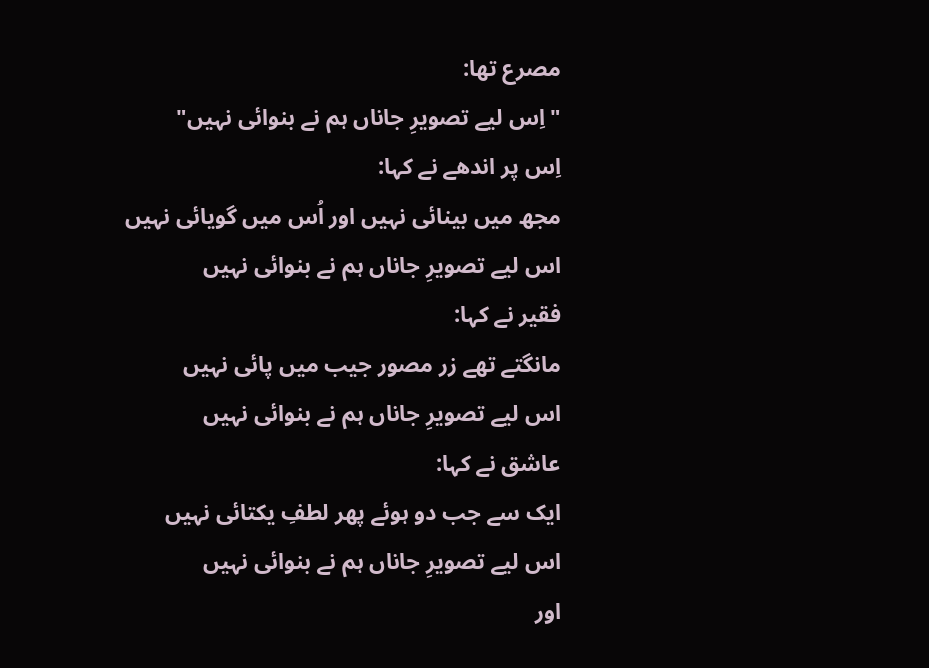مصرع تھا:
"اِس لیے تصویرِ جاناں ہم نے بنوائی نہیں"
اِس پر اندھے نے کہا:
مجھ میں بینائی نہیں اور اُس میں گویائی نہیں
اس لیے تصویرِ جاناں ہم نے بنوائی نہیں
فقیر نے کہا:
مانگتے تھے زر مصور جیب میں پائی نہیں
اس لیے تصویرِ جاناں ہم نے بنوائی نہیں
عاشق نے کہا:
ایک سے جب دو ہوئے پھر لطفِ یکتائی نہیں
اس لیے تصویرِ جاناں ہم نے بنوائی نہیں
اور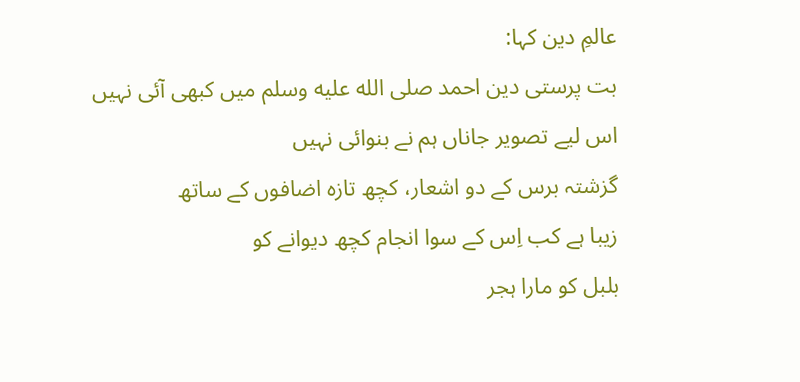عالمِ دین کہا:
بت پرستی دین احمد صلى الله عليه وسلم میں کبھی آئی نہیں
اس لیے تصویر جاناں ہم نے بنوائی نہیں
گزشتہ برس کے دو اشعار، کچھ تازہ اضافوں کے ساتھ
زیبا ہے کب اِس کے سوا انجام کچھ دیوانے کو
بلبل کو مارا ہجر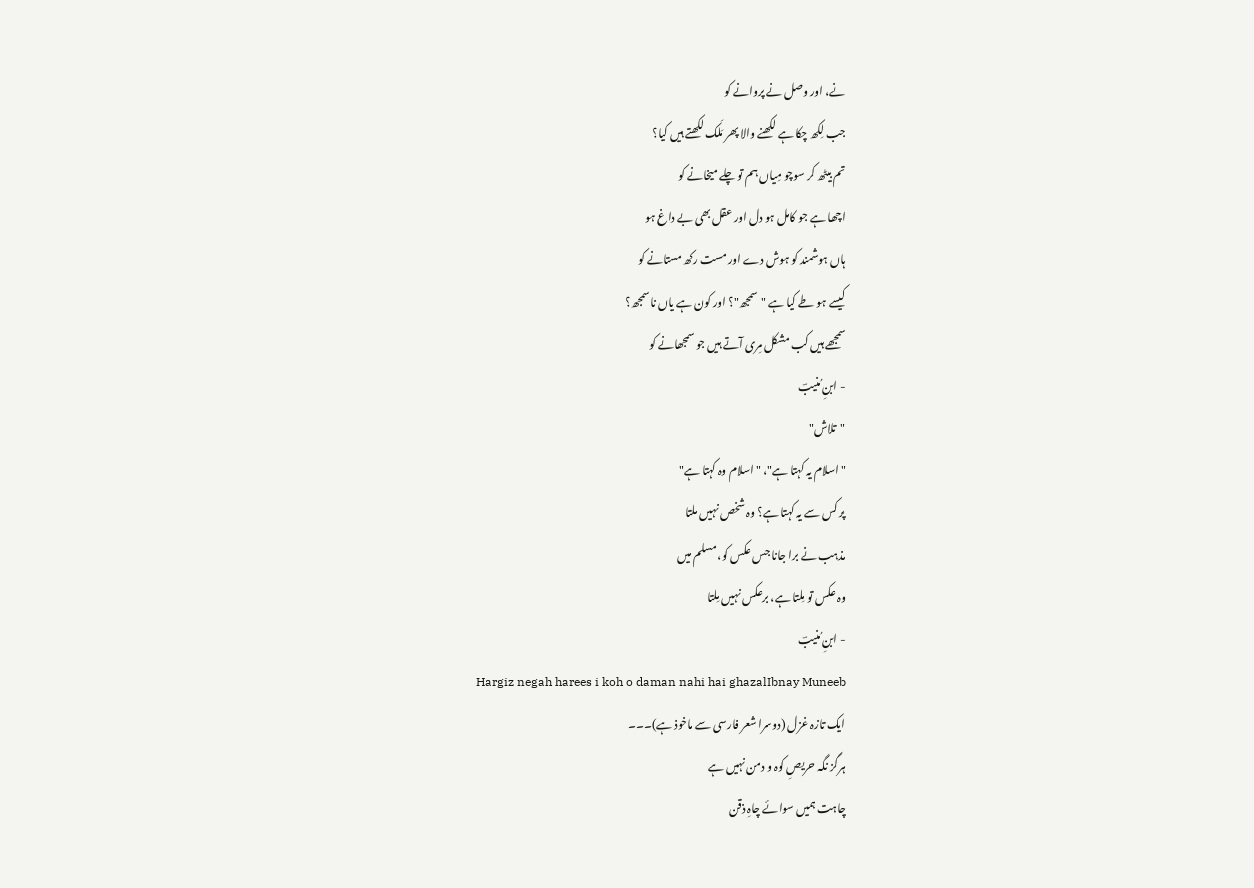نے، اور وصل نے پروانے کو
جب لِکھ چکا ہے لکھنے والا پھر مَلَک لکھتے ہیں کیا؟
تم بیٹھ کر سوچو مِیاں ہم تو چلے میخانے کو
اچھا ہے جو کامل ہو دل اور عقل بھی بے داغ ہو
ہاں ہوشمند کو ہوش دے اور مست رکھ مستانے کو
کیسے ہو طے کیا ہے "سمجھ"؟ اور کون ہے یاں ناسمجھ؟
سمجھے ہیں کب مشکل مِری آتے ہیں جو سمجھانے کو
- ابنِ مُنیبؔ
"تلاش"
"اسلام یہ کہتا ہے"، "اسلام وہ کہتا ہے"
پر کس سے یہ کہتا ہے؟ وہ شخص نہیں ملتا
مذہب نے برا جانا جس عکس کو، مسلم میں
وہ عکس تو مِلتا ہے، برعکس نہیں مِلتا
- ابنِ مُنیبؔ
Hargiz negah harees i koh o daman nahi hai ghazalIbnay Muneeb
ایک تازہ غزل (دوسرا شعر فارسی سے ماخوذ ہے)۔۔۔
ہرگز نگہ حریصِ کوہ و دمن نہیں ہے
چاہت ہمیں سوائے چاہِ ذقن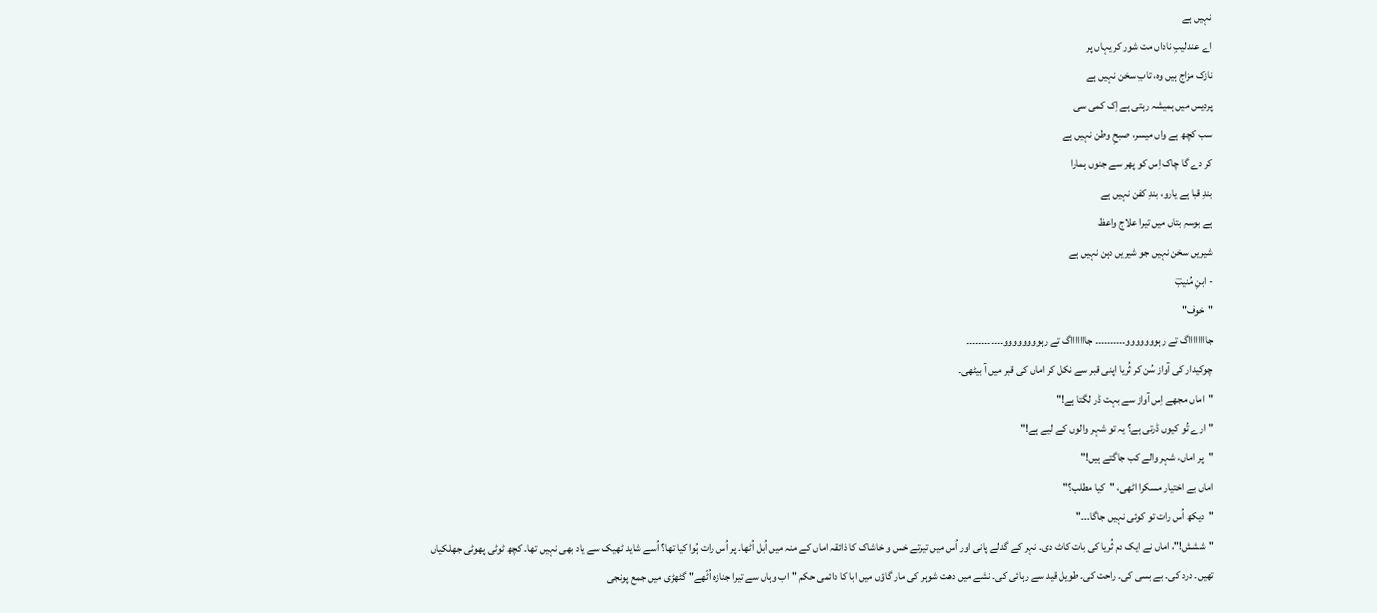نہیں ہے
اے عندلیبِ ناداں مت شور کر یہاں پر
نازک مزاج ہیں وہ، تابِ سخن نہیں ہے
پردیس میں ہمیشہ رہتی ہے اِک کمی سی
سب کچھ ہے واں میسر، صبحِ وطن نہیں ہے
کر دے گا چاک اِس کو پھر سے جنوں ہمارا
بندِ قبا ہے یارو، بندِ کفن نہیں ہے
ہے بوسہِ بتاں میں تیرا علاج واعظ
شیریں سخن نہیں جو شیریں دہن نہیں ہے
- ابنِ مُنیبؔ
"خوف"
جااااااااگ تے رہووووووو۔۔۔۔۔۔۔۔۔۔ جاااااااگ تے رہوووووووو۔۔۔۔۔۔۔۔۔۔۔۔
چوکیدار کی آواز سُن کر ثُریا اپنی قبر سے نکل کر اماں کی قبر میں آ بیٹھی۔
"اماں مجھے اِس آواز سے بہت ڈر لگتا ہے!"
"ارے تُو کیوں ڈرتی ہے؟ یہ تو شہر والوں کے لیے ہے!"
"پر اماں، شہر والے کب جاگتے ہیں!"
اماں بے اختیار مسکرا اٹھی، "کیا مطلب؟"
"دیکھ اُس رات تو کوئی نہیں جاگا۔۔۔"
"ششش!"، اماں نے ایک دم ثُریا کی بات کاٹ دی۔ نہر کے گدلے پانی اور اُس میں تیرتے خس و خاشاک کا ذائقہ اماں کے منہ میں اُبل اُٹھا۔ پر اُس رات ہُوا کیا تھا؟ اُسے شاید ٹھیک سے یاد بھی نہیں تھا۔ کچھ ٹوٹی پھوٹی جھلکیاں تھیں۔ درد کی۔ بے بسی کی۔ راحت کی۔ طویل قید سے رہائی کی۔ نشے میں دھت شوہر کی مار گاؤں میں ابا کا دائمی حکم "اب وہاں سے تیرا جنازہ اُٹّھے" گٹھڑی میں جمع پونجی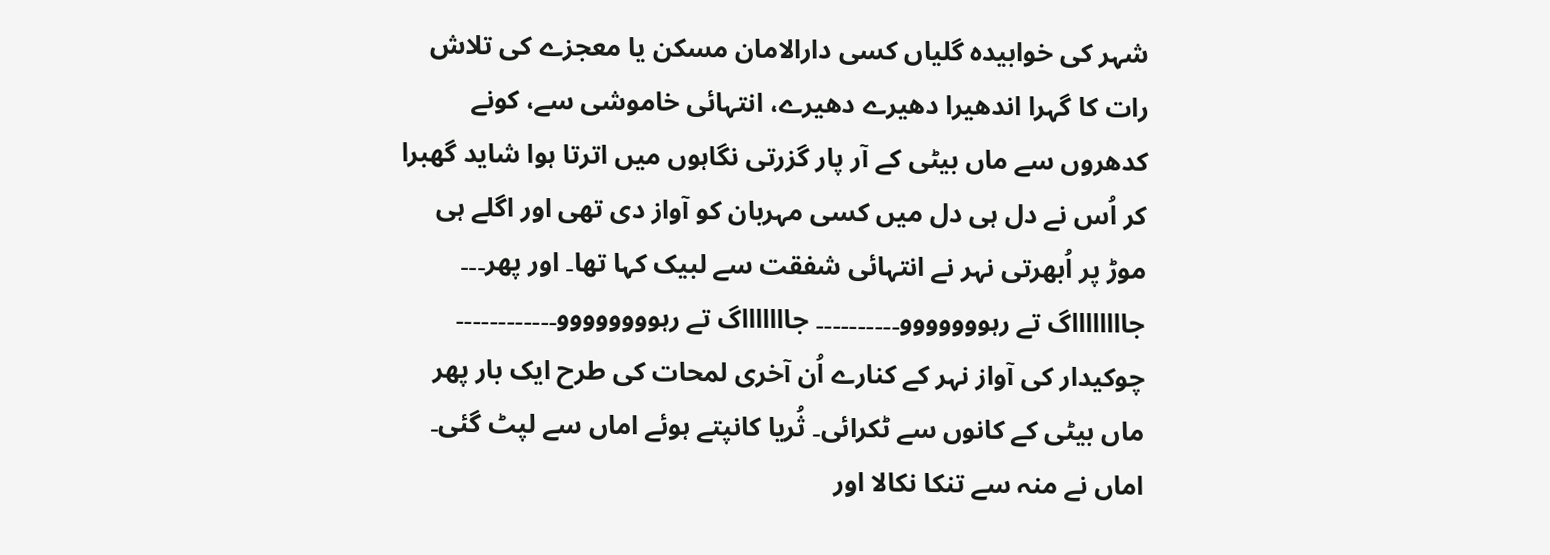شہر کی خوابیدہ گلیاں کسی دارالامان مسکن یا معجزے کی تلاش رات کا گہرا اندھیرا دھیرے دھیرے، انتہائی خاموشی سے، کونے کدھروں سے ماں بیٹی کے آر پار گزرتی نگاہوں میں اترتا ہوا شاید گھبرا کر اُس نے دل ہی دل میں کسی مہربان کو آواز دی تھی اور اگلے ہی موڑ پر اُبھرتی نہر نے انتہائی شفقت سے لبیک کہا تھا۔ اور پھر۔۔۔
جااااااااگ تے رہووووووو۔۔۔۔۔۔۔۔۔۔ جاااااااگ تے رہوووووووو۔۔۔۔۔۔۔۔۔۔۔۔
چوکیدار کی آواز نہر کے کنارے اُن آخری لمحات کی طرح ایک بار پھر ماں بیٹی کے کانوں سے ٹکرائی۔ ثُریا کانپتے ہوئے اماں سے لپٹ گئی۔ اماں نے منہ سے تنکا نکالا اور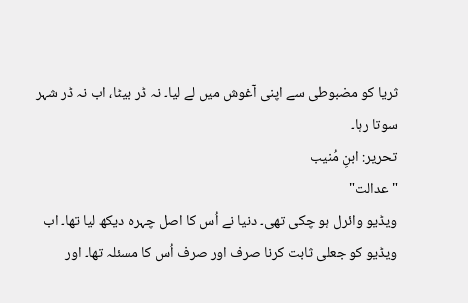ثریا کو مضبوطی سے اپنی آغوش میں لے لیا۔ نہ ڈر بیٹا، اب نہ ڈر شہر سوتا رہا۔
تحریر: ابنِ مُنیب
"عدالت"
ویڈیو وائرل ہو چکی تھی۔ دنیا نے اُس کا اصل چہرہ دیکھ لیا تھا۔ اب ویڈیو کو جعلی ثابت کرنا صرف اور صرف اُس کا مسئلہ تھا۔ اور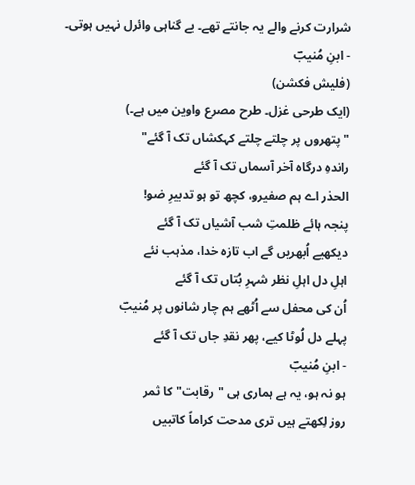شرارت کرنے والے یہ جانتے تھے۔ بے گناہی وائرل نہیں ہوتی۔
- ابنِ مُنیبؔ
(فلیش فکشن)
(ایک طرحی غزل۔ طرح مصرع واوین میں ہے۔)
"پتھروں پر چلتے چلتے کہکشاں تک آ گئے"
راندہِ درگاہ آخر آسماں تک آ گئے
الحذر اے ہم صفیرو، کچھ تو ہو تدبیرِ ضو!
پنجہ ہائے ظلمتِ شب آشیاں تک آ گئے
دیکھیے اُبھریں گے اب تازہ خدا، مذہب نئے
اہلِ دل اہلِ نظر شہرِ بُتاں تک آ گئے
اُن کی محفل سے اُٹھے ہم چار شانوں پر مُنیبؔ
پہلے دل لُوٹا کیے، پھر نقدِ جاں تک آ گئے
- ابنِ مُنیبؔ
ہو نہ ہو، یہ ہے ہماری ہی "رقابت" کا ثمر
روز لِکھتے ہیں تری مدحت کراماً کاتبیں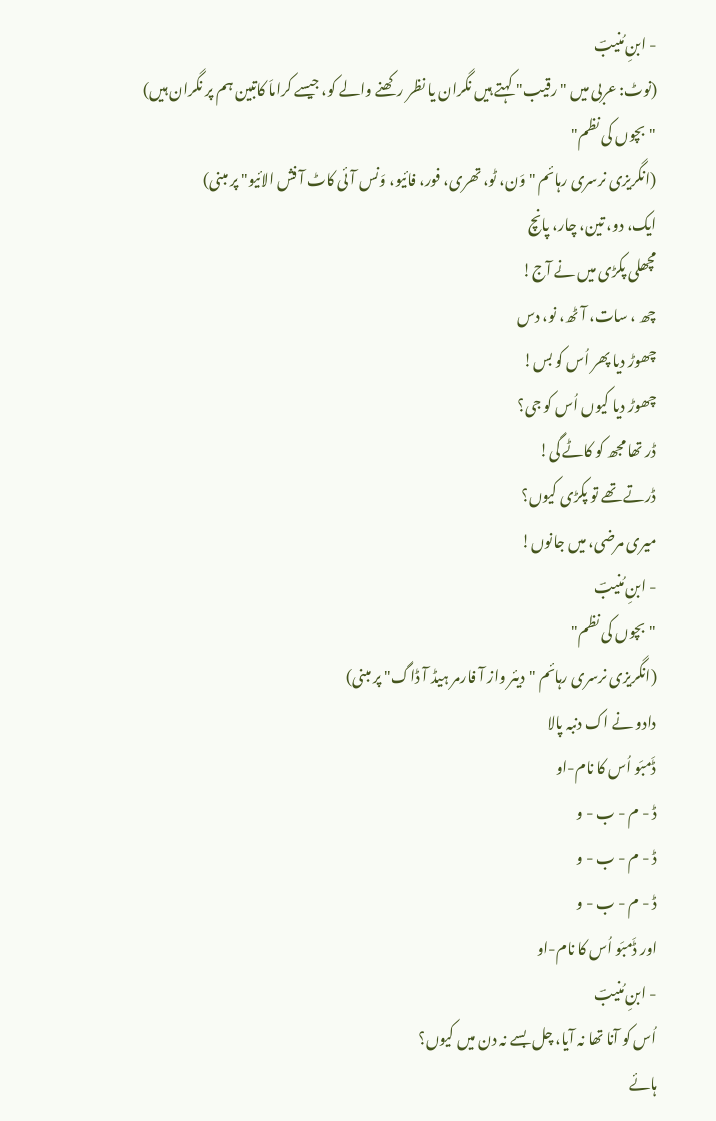- ابنِ مُنیبؔ
(نوٹ: عربی میں "رقیب" کہتے ہیں نگران یا نظر رکھنے والے کو، جیسے کراماَ کاتبین ہم پر نگران ہیں)
"بچوں کی نظم"
(انگریزی نرسری رہائم "وَن، ٹو، تھری، فور، فائیو، وَنس آئی کاٹ آ فش الائیو" پر مبنی)
ایک، دو، تین، چار، پانچ
مچھلی پکڑی میں نے آج!
چھ ، سات، آٹھ، نو، دس
چھوڑ دیا پھر اُس کو بس!
چھوڑ دیا کیوں اُس کو جی؟
ڈر تھا مجھ کو کاٹے گی!
ڈرتے تھے تو پکڑی کیوں؟
میری مرضی، میں جانوں!
- ابنِ مُنیبؔ
"بچوں کی نظم"
(انگریزی نرسری رہائم "دیئر واز آ فارمر ہیڈ آ ڈاگ" پر مبنی)
دادو نے اک دنبہ پالا
ڈَمبَو اُس کا نام-او
ڈ - م - ب - و
ڈ - م - ب - و
ڈ - م - ب - و
اور ڈَمبَو اُس کا نام-او
- ابنِ مُنیبؔ
اُس کو آنا تھا نہ آیا، چل بسے نہ دن میں کیوں؟
ہائے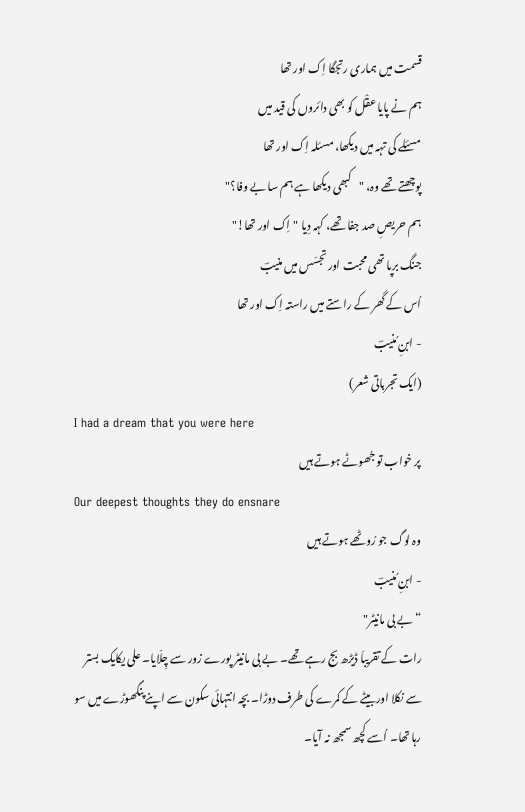قسمت میں ہماری رتجگا اِک اور تھا
ہم نے پایا عقْل کو بھی دائروں کی قید میں
مسئلے کی تہہ میں دیکھا، مسئلہ اِک اور تھا
پوچھتے تھے وہ، "کبھی دیکھا ہے ہم سا بے وفا؟"
ہم حریصِ صد جفا تھے، کہہ دِیا "اِک اور تھا!"
جنگ برپا تھی محبت اور تجسّس میں منیبؔ
اُس کے گھر کے راستے میں راستہ اِک اور تھا
- ابنِ مُنیبؔ
(ایک تجرباتی شعر)
I had a dream that you were here
پر خواب تو جُھوٹے ہوتے ہیں
Our deepest thoughts they do ensnare
وہ لوگ جو رُوٹھے ہوتے ہیں
- ابنِ مُنیبؔ
“بے بی مانیٹر"
رات کے تقریباَ ڈیڑھ بج رہے تھے۔ بے بی مانیٹر پورے زور سے چِلّایا۔ علی یکایک بستر سے نکلا اور بیٹے کے کمرے کی طرف دوڑا۔ بچہ انتہائی سکون سے اپنے پنگھوڑے میں سو رہا تھا۔ اُسے کچھ سمجھ نہ آیا۔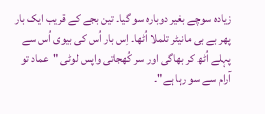زیادہ سوچے بغیر دوبارہ سو گیا۔ تین بجے کے قریب ایک بار پھر بے بی مانیٹر تلملا اُٹھا۔ اِس بار اُس کی بیوی اُس سے پہلے اُٹھ کر بھاگی اور سر کُھجاتی واپس لوٹی "عماد تو آرام سے سو رہا ہے"۔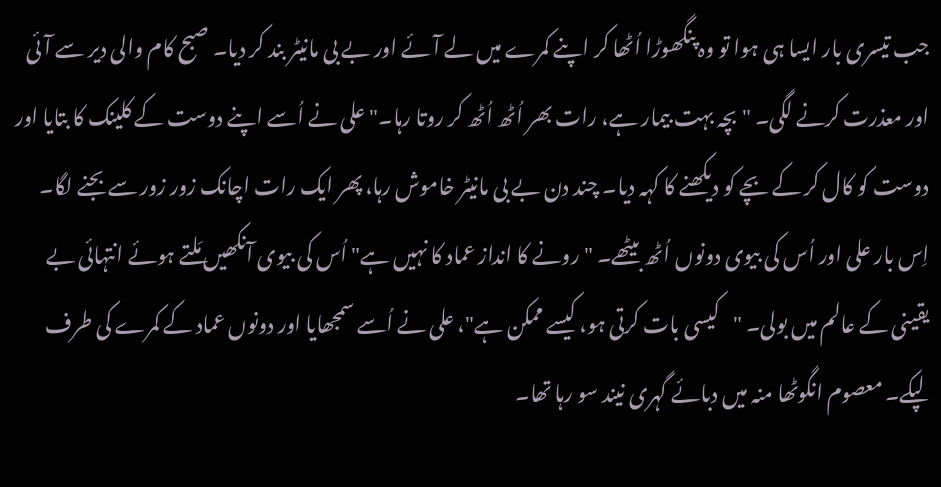جب تیسری بار ایسا ہی ہوا تو وہ پنگھوڑا اُٹھا کر اپنے کمرے میں لے آئے اور بے بی مانیٹر بند کر دیا۔ صبح کام والی دیر سے آئی اور معذرت کرنے لگی۔ "بچہ بہت بیمار ہے، رات بھر اُٹھ اُٹھ کر روتا رہا۔" علی نے اُسے اپنے دوست کے کلینک کا بتایا اور دوست کو کال کر کے بچے کو دیکھنے کا کہہ دیا۔ چند دن بے بی مانیٹر خاموش رہا، پھر ایک رات اچانک زور زور سے بجنے لگا۔ اِس بار علی اور اُس کی بیوی دونوں اُٹھ بیٹھے۔ "رونے کا انداز عماد کا نہیں ہے" اُس کی بیوی آنکھیں مَلتے ہوئے انتہائی بے یقینی کے عالم میں بولی۔ "کیسی بات کرتی ہو، کیسے ممکن ہے"، علی نے اُسے سمجھایا اور دونوں عماد کے کمرے کی طرف لپکے۔ معصوم انگوٹھا منہ میں دبائے گہری نیند سو رہا تھا۔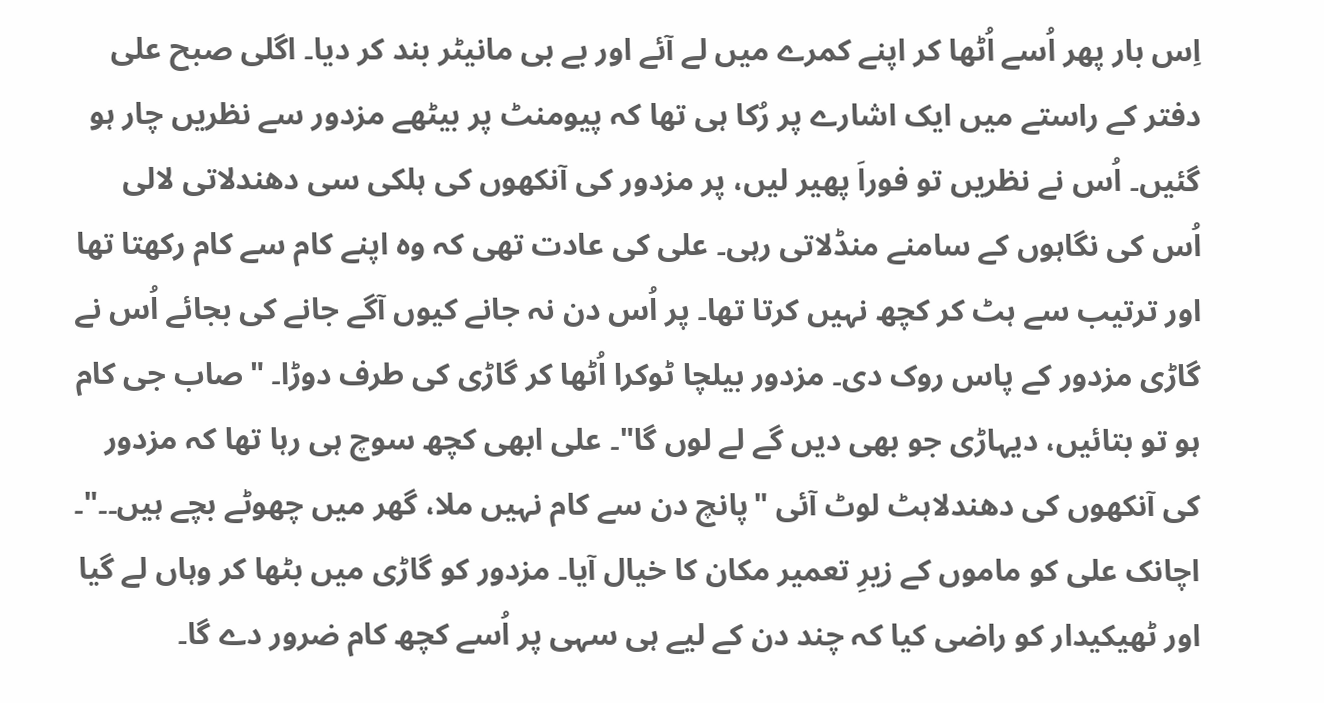اِس بار پھر اُسے اُٹھا کر اپنے کمرے میں لے آئے اور بے بی مانیٹر بند کر دیا۔ اگلی صبح علی دفتر کے راستے میں ایک اشارے پر رُکا ہی تھا کہ پیومنٹ پر بیٹھے مزدور سے نظریں چار ہو گئیں۔ اُس نے نظریں تو فوراَ پھیر لیں، پر مزدور کی آنکھوں کی ہلکی سی دھندلاتی لالی اُس کی نگاہوں کے سامنے منڈلاتی رہی۔ علی کی عادت تھی کہ وہ اپنے کام سے کام رکھتا تھا اور ترتیب سے ہٹ کر کچھ نہیں کرتا تھا۔ پر اُس دن نہ جانے کیوں آگے جانے کی بجائے اُس نے گاڑی مزدور کے پاس روک دی۔ مزدور بیلچا ٹوکرا اُٹھا کر گاڑی کی طرف دوڑا۔ "صاب جی کام ہو تو بتائیں، دیہاڑی جو بھی دیں گے لے لوں گا"۔ علی ابھی کچھ سوچ ہی رہا تھا کہ مزدور کی آنکھوں کی دھندلاہٹ لوٹ آئی "پانچ دن سے کام نہیں ملا، گھر میں چھوٹے بچے ہیں۔۔"۔ اچانک علی کو ماموں کے زیرِ تعمیر مکان کا خیال آیا۔ مزدور کو گاڑی میں بٹھا کر وہاں لے گیا اور ٹھیکیدار کو راضی کیا کہ چند دن کے لیے ہی سہی پر اُسے کچھ کام ضرور دے گا۔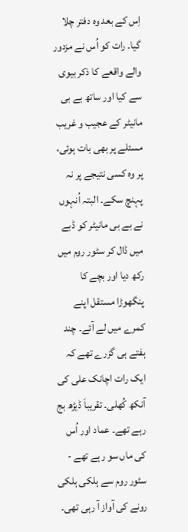اِس کے بعد وہ دفتر چلا گیا۔ رات کو اُس نے مزدور والے واقعے کا ذکر بیوی سے کیا اور ساتھ بے بی مانیٹر کے عجیب و غریب مسئلے پر بھی بات ہوئی، پر وہ کسی نتیجے پر نہ پہنچ سکے۔ البتہ اُنہوں نے بے بی مانیٹر کو ڈبے میں ڈال کر سٹور روم میں رکھ دیا اور بچے کا پنگھوڑا مستقل اپنے کمرے میں لے آئے۔ چند ہفتے ہی گزرے تھے کہ ایک رات اچانک علی کی آنکھ کُھلی۔ تقریباَ ڈیڑھ بج رہے تھے۔ عماد اور اُس کی ماں سو رہے تھے - سٹور روم سے ہلکی ہلکی رونے کی آواز آ رہی تھی۔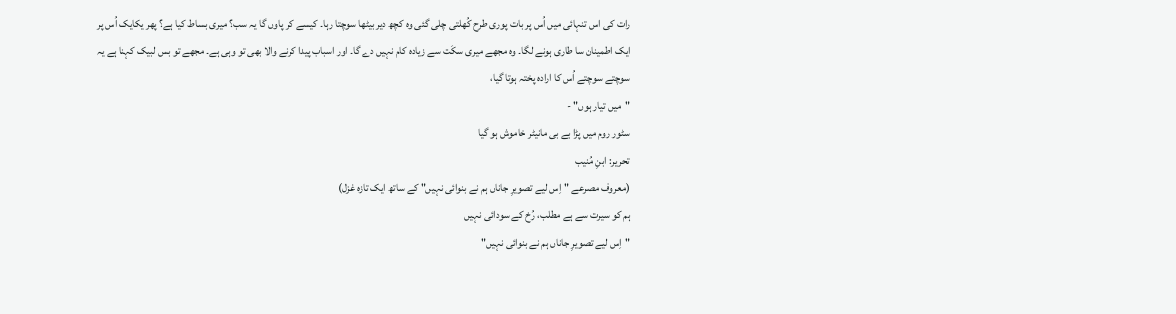رات کی اس تنہائی میں اُس پر بات پوری طرح کُھلتی چلی گئی وہ کچھ دیر بیٹھا سوچتا رہا۔ کیسے کر پاوں گا یہ سب؟ میری بساط کیا ہے؟ پھر یکایک اُس پر ایک اطمینان سا طاری ہونے لگا۔ وہ مجھے میری سکَت سے زیادہ کام نہیں دے گا۔ اور اسباب پیدا کرنے والا بھی تو وہی ہے۔ مجھے تو بس لبیک کہنا ہے یہ سوچتے سوچتے اُس کا ارادہ پختہ ہوتا گیا،
"میں تیار ہوں" -
سٹور روم میں پڑا بے بی مانیٹر خاموش ہو گیا
تحریر: ابنِ مُنیب
(معروف مصرعے "اِس لیے تصویرِ جاناں ہم نے بنوائی نہیں" کے ساتھ ایک تازہ غزل)
ہم کو سیرت سے ہے مطلب، رُخ کے سودائی نہیں
"اِس لیے تصویرِ جاناں ہم نے بنوائی نہیں"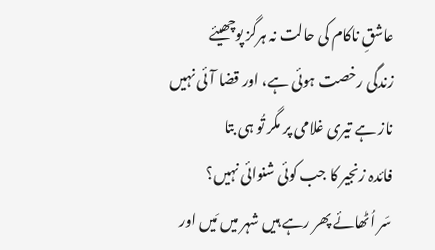عاشقِ ناکام کی حالت نہ ہرگز پوچھیئے
زندگی رخصت ہوئی ہے، اور قضا آئی نہیں
ناز ہے تیری غلامی پر مگر تُو ہی بتا
فائدہ زنجیر کا جب کوئی شنوائی نہیں؟
سَر اُٹھائے پھر رہے ہیں شہر میں مَیں اور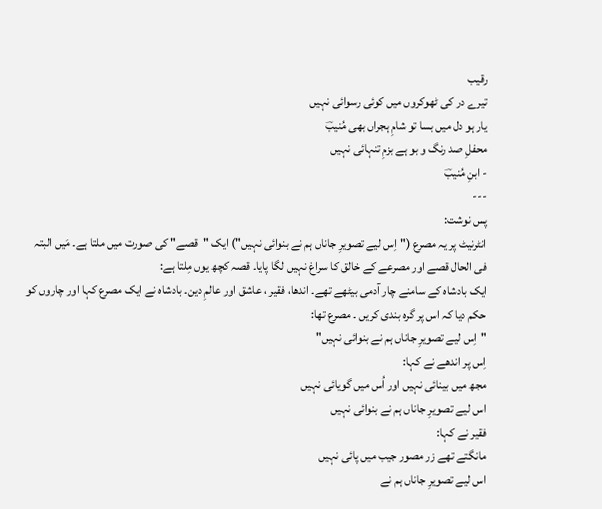رقیب
تیرے در کی ٹھوکروں میں کوئی رسوائی نہیں
یار ہو دل میں بسا تو شامِ ہجراں بھی مُنیبؔ
محفلِ صد رنگ و بو ہے بزمِ تنہائی نہیں
- ابنِ مُنیبؔ
---
پس نوشت:
انٹرنیٹ پر یہ مصرع ("اِس لیے تصویرِ جاناں ہم نے بنوائی نہیں") ایک "قصے" کی صورت میں ملتا ہے۔ مَیں البتہ فی الحال قصے اور مصرعے کے خالق کا سراغ نہیں لگا پایا۔ قصہ کچھ یوں مِلتا ہے:
ایک بادشاہ کے سامنے چار آدمی بیٹھے تھے۔ اندھا، فقیر ، عاشق اور عالمِ دین۔ بادشاہ نے ایک مصرع کہا اور چاروں کو حکم دیا کہ اس پر گرہ بندی کریں ۔ مصرع تھا:
"اِس لیے تصویرِ جاناں ہم نے بنوائی نہیں"
اِس پر اندھے نے کہا:
مجھ میں بینائی نہیں اور اُس میں گویائی نہیں
اس لیے تصویرِ جاناں ہم نے بنوائی نہیں
فقیر نے کہا:
مانگتے تھے زر مصور جیب میں پائی نہیں
اس لیے تصویرِ جاناں ہم نے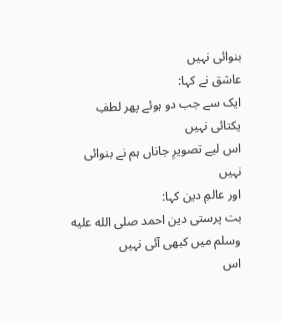بنوائی نہیں
عاشق نے کہا:
ایک سے جب دو ہوئے پھر لطفِ یکتائی نہیں
اس لیے تصویرِ جاناں ہم نے بنوائی نہیں
اور عالمِ دین کہا:
بت پرستی دین احمد صلى الله عليه وسلم میں کبھی آئی نہیں
اس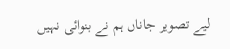لیے تصویر جاناں ہم نے بنوائی نہیں